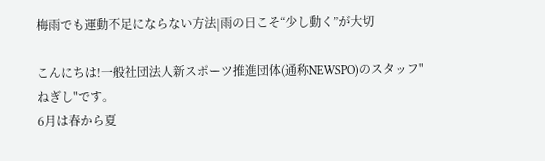梅雨でも運動不足にならない方法|雨の日こそ“少し動く”が大切

こんにちは!一般社団法人新スポーツ推進団体(通称NEWSPO)のスタッフ"ねぎし"です。
6月は春から夏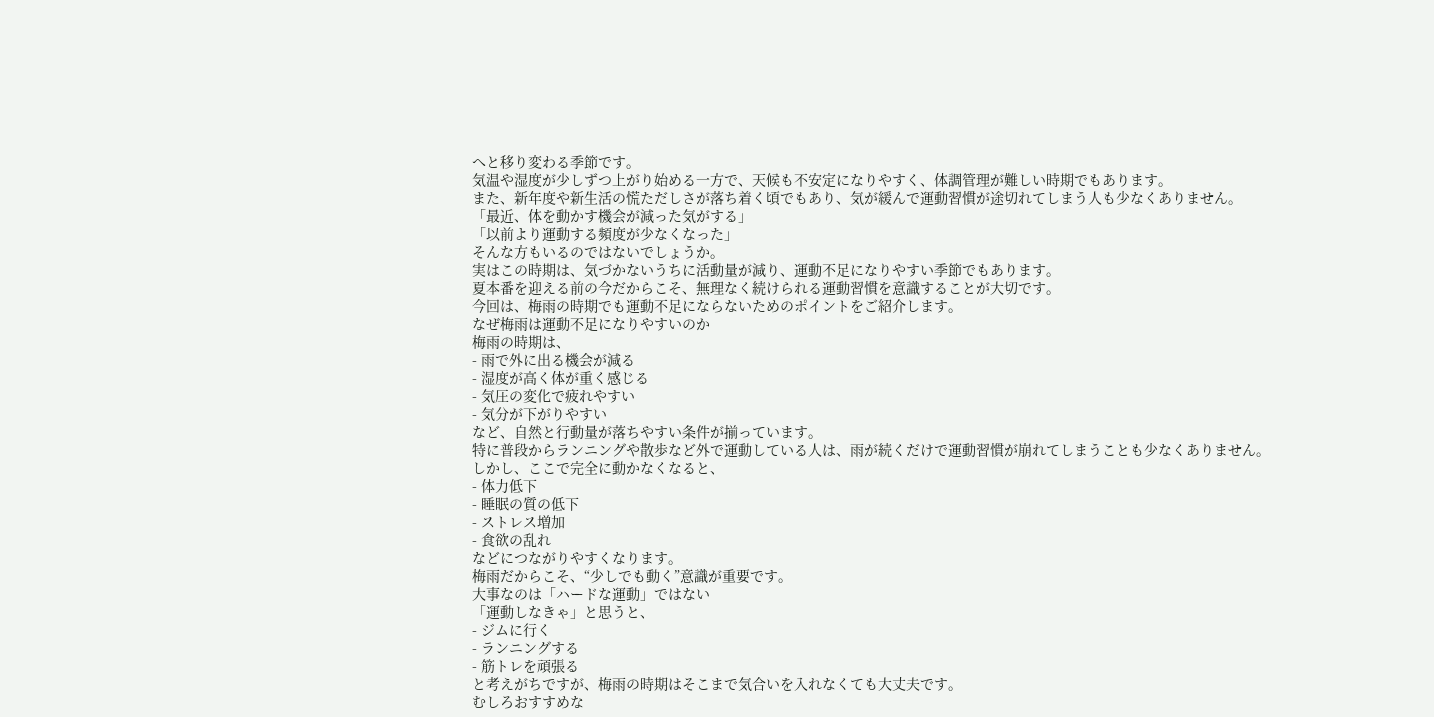へと移り変わる季節です。
気温や湿度が少しずつ上がり始める一方で、天候も不安定になりやすく、体調管理が難しい時期でもあります。
また、新年度や新生活の慌ただしさが落ち着く頃でもあり、気が緩んで運動習慣が途切れてしまう人も少なくありません。
「最近、体を動かす機会が減った気がする」
「以前より運動する頻度が少なくなった」
そんな方もいるのではないでしょうか。
実はこの時期は、気づかないうちに活動量が減り、運動不足になりやすい季節でもあります。
夏本番を迎える前の今だからこそ、無理なく続けられる運動習慣を意識することが大切です。
今回は、梅雨の時期でも運動不足にならないためのポイントをご紹介します。
なぜ梅雨は運動不足になりやすいのか
梅雨の時期は、
- 雨で外に出る機会が減る
- 湿度が高く体が重く感じる
- 気圧の変化で疲れやすい
- 気分が下がりやすい
など、自然と行動量が落ちやすい条件が揃っています。
特に普段からランニングや散歩など外で運動している人は、雨が続くだけで運動習慣が崩れてしまうことも少なくありません。
しかし、ここで完全に動かなくなると、
- 体力低下
- 睡眠の質の低下
- ストレス増加
- 食欲の乱れ
などにつながりやすくなります。
梅雨だからこそ、“少しでも動く”意識が重要です。
大事なのは「ハードな運動」ではない
「運動しなきゃ」と思うと、
- ジムに行く
- ランニングする
- 筋トレを頑張る
と考えがちですが、梅雨の時期はそこまで気合いを入れなくても大丈夫です。
むしろおすすめな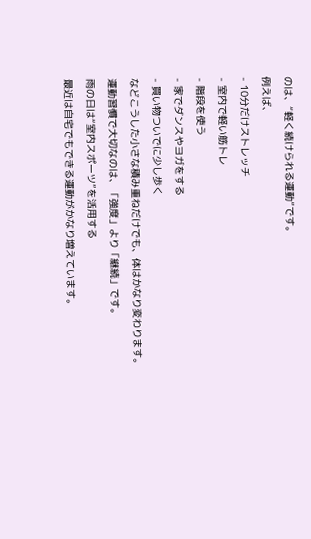のは、“軽く続けられる運動”です。
例えば、
- 10分だけストレッチ
- 室内で軽い筋トレ
- 階段を使う
- 家でダンスやヨガをする
- 買い物ついでに少し歩く
などこうした小さな積み重ねだけでも、体はかなり変わります。
運動習慣で大切なのは、「強度」より「継続」です。
雨の日は“室内スポーツ”を活用する
最近は自宅でもできる運動がかなり増えています。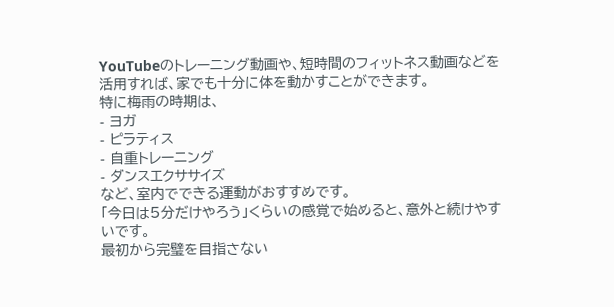YouTubeのトレーニング動画や、短時間のフィットネス動画などを活用すれば、家でも十分に体を動かすことができます。
特に梅雨の時期は、
- ヨガ
- ピラティス
- 自重トレーニング
- ダンスエクササイズ
など、室内でできる運動がおすすめです。
「今日は5分だけやろう」くらいの感覚で始めると、意外と続けやすいです。
最初から完璧を目指さない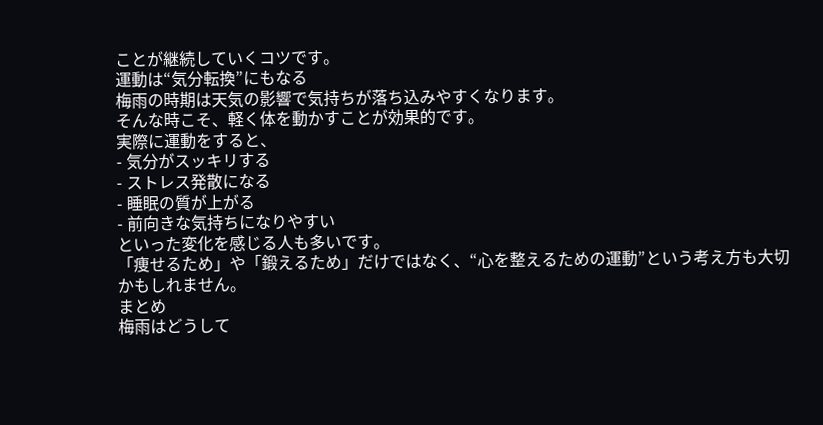ことが継続していくコツです。
運動は“気分転換”にもなる
梅雨の時期は天気の影響で気持ちが落ち込みやすくなります。
そんな時こそ、軽く体を動かすことが効果的です。
実際に運動をすると、
- 気分がスッキリする
- ストレス発散になる
- 睡眠の質が上がる
- 前向きな気持ちになりやすい
といった変化を感じる人も多いです。
「痩せるため」や「鍛えるため」だけではなく、“心を整えるための運動”という考え方も大切かもしれません。
まとめ
梅雨はどうして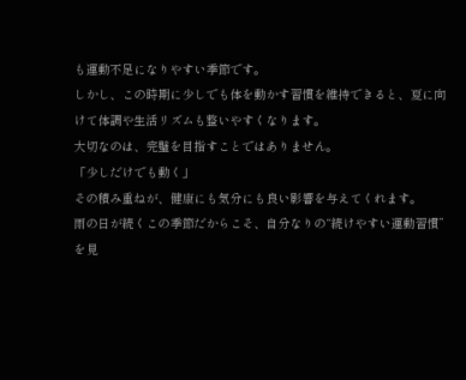も運動不足になりやすい季節です。
しかし、この時期に少しでも体を動かす習慣を維持できると、夏に向けて体調や生活リズムも整いやすくなります。
大切なのは、完璧を目指すことではありません。
「少しだけでも動く」
その積み重ねが、健康にも気分にも良い影響を与えてくれます。
雨の日が続くこの季節だからこそ、自分なりの“続けやすい運動習慣”を見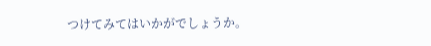つけてみてはいかがでしょうか。